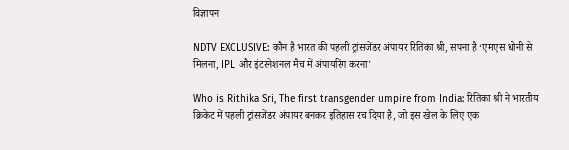विज्ञापन

NDTV EXCLUSIVE: कौन है भारत की पहली ट्रांसजेंडर अंपायर रितिका श्री, सपना है ‘एमएस धोनी से मिलना, IPL और इंटरनेशनल मैच में अंपायरिंग करना'

Who is Rithika Sri, The first transgender umpire from India: रितिका श्री ने भारतीय क्रिकेट में पहली ट्रांसजेंडर अंपायर बनकर इतिहास रच दिया है, जो इस खेल के लिए एक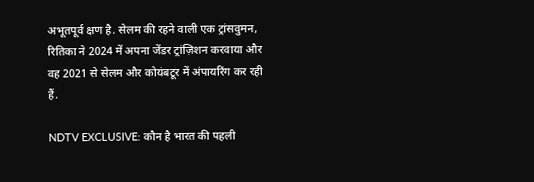अभूतपूर्व क्षण है. सेलम की रहने वाली एक ट्रांसवुमन, रितिका ने 2024 में अपना जेंडर ट्रांज़िशन करवाया और वह 2021 से सेलम और कोयंबटूर में अंपायरिंग कर रही हैं.

NDTV EXCLUSIVE: कौन है भारत की पहली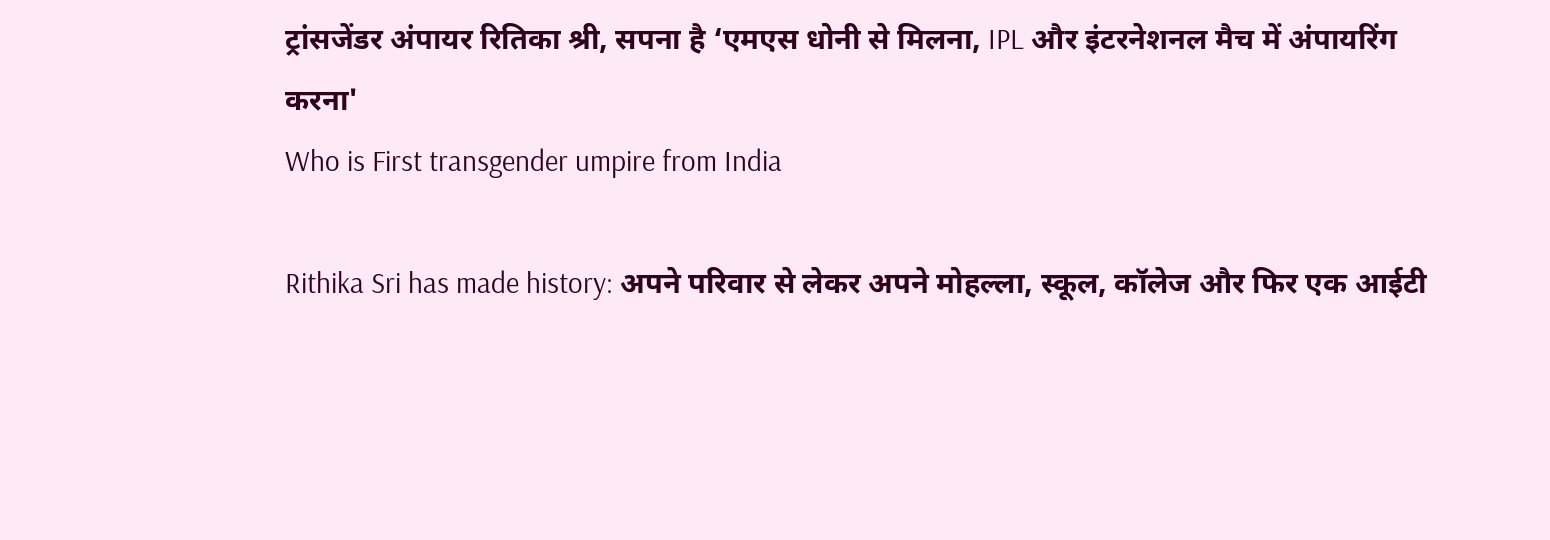ट्रांसजेंडर अंपायर रितिका श्री, सपना है ‘एमएस धोनी से मिलना, IPL और इंटरनेशनल मैच में अंपायरिंग करना'
Who is First transgender umpire from India

Rithika Sri has made history: अपने परिवार से लेकर अपने मोहल्ला, स्कूल, कॉलेज और फिर एक आईटी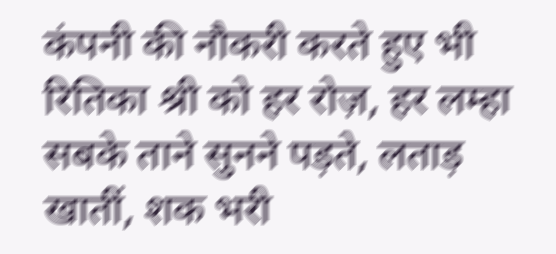कंपनी की नौकरी करते हुए भी रितिका श्री को हर रोज़, हर लम्हा सबके ताने सुनने पड़ते, लताड़ खातीं, शक भरी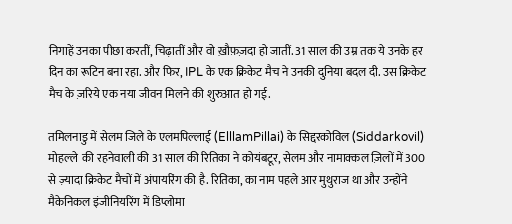निगाहें उनका पीछा करतीं, चिढ़ातीं और वो ख़ौफ़ज़दा हो जातीं. 31 साल की उम्र तक ये उनके हर दिन का रूटिन बना रहा. और फिर, IPL के एक क्रिकेट मैच ने उनकी दुनिया बदल दी. उस क्रिकेट मैच के ज़रिये एक नया जीवन मिलने की शुरुआत हो गई.

तमिलनाडु में सेलम जिले के एलमपिल्लाई (ElllamPillai) के सिद्दरकोविल (Siddarkovil) मोहल्ले  की रहनेवाली की 31 साल की रितिका ने कोयंबटूर, सेलम और नामाक्कल ज़िलों में 300 से ज़्यादा क्रिकेट मैचों में अंपायरिंग की है. रितिका, का नाम पहले आर मुथुराज था और उन्होंने मैकेनिकल इंजीनियरिंग में डिप्लोमा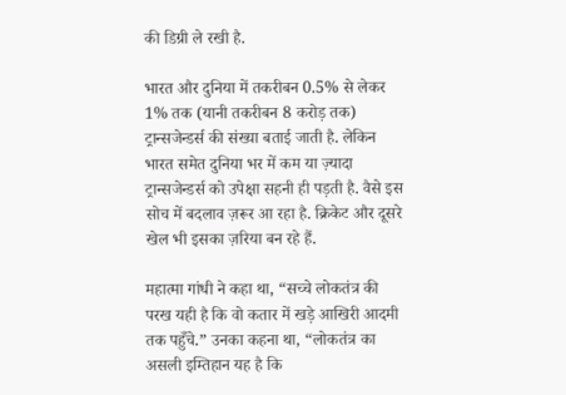की डिग्री ले रखी है.

भारत और दुनिया में तकरीबन 0.5% से लेकर 1% तक (यानी तकरीबन 8 करोड़ तक) ट्रान्सजेन्डर्स की संख्या बताई जाती है. लेकिन भारत समेत दुनिया भर में कम या ज़्यादा ट्रान्सजेन्डर्स को उपेक्षा सहनी ही पड़ती है. वैसे इस सोच में बदलाव ज़रूर आ रहा है. क्रिकेट और दूसरे खेल भी इसका ज़रिया बन रहे हैं.

महात्मा गांधी ने कहा था, “सच्चे लोकतंत्र की परख यही है कि वो कतार में खड़े आखिरी आदमी तक पहुँचे.” उनका कहना था, “लोकतंत्र का असली इम्तिहान यह है कि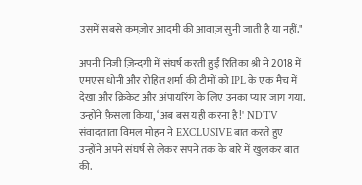उसमें सबसे कमज़ोर आदमी की आवाज़ सुनी जाती है या नहीं."

अपनी निजी ज़िन्दगी में संघर्ष करती हुईं रितिका श्री ने 2018 में एमएस धोनी और रोहित शर्मा की टीमों को IPL के एक मैच में देखा और क्रिकेट और अंपायरिंग के लिए उनका प्यार जाग गया. उन्होंने फ़ैसला किया, ‘अब बस यही करना है!' NDTV संवादताता विमल मोहन ने EXCLUSIVE बात करते हुए उन्होंने अपने संघर्ष से लेकर सपने तक के बारे में खुलकर बात की.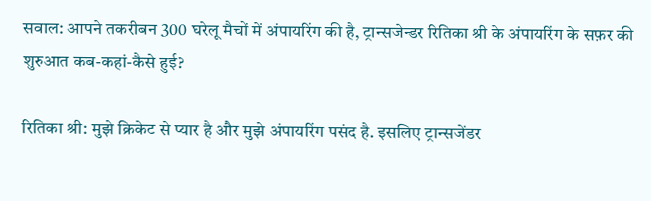सवाल: आपने तकरीबन 300 घरेलू मैचों में अंपायरिंग की है, ट्रान्सजेन्डर रितिका श्री के अंपायरिंग के सफ़र की शुरुआत कब-कहां-कैसे हुई?

रितिका श्री: मुझे क्रिकेट से प्यार है और मुझे अंपायरिंग पसंद है. इसलिए ट्रान्सजेंडर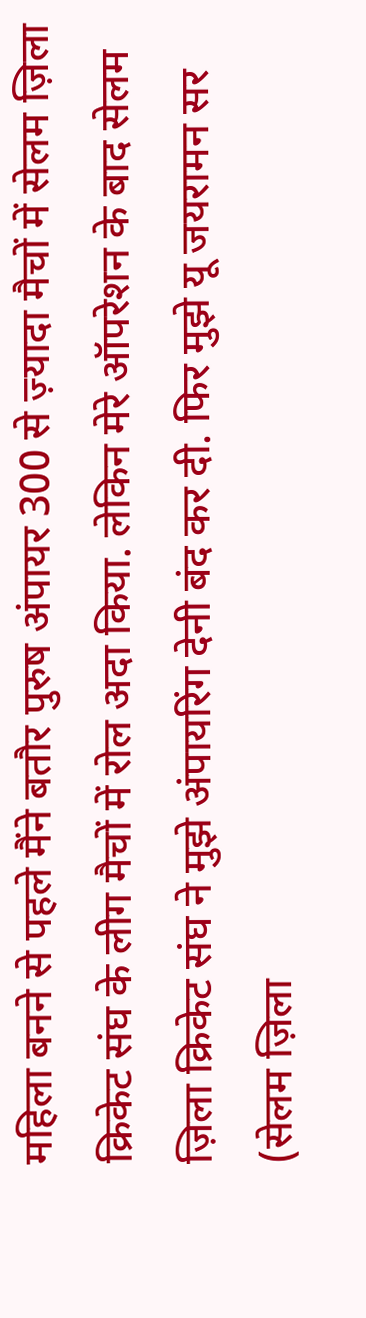महिला बनने से पहले मैंने बतौर पुरुष अंपायर 300 से ज़्यादा मैचों में सेलम ज़िला क्रिकेट संघ के लीग मैचों में रोल अदा किया. लेकिन मेरे ऑपरेशन के बाद सेलम ज़िला क्रिकेट संघ ने मुझे अंपायरिंग देनी बंद कर दी. फिर मुझे यू जयरामन सर (सेलम ज़िला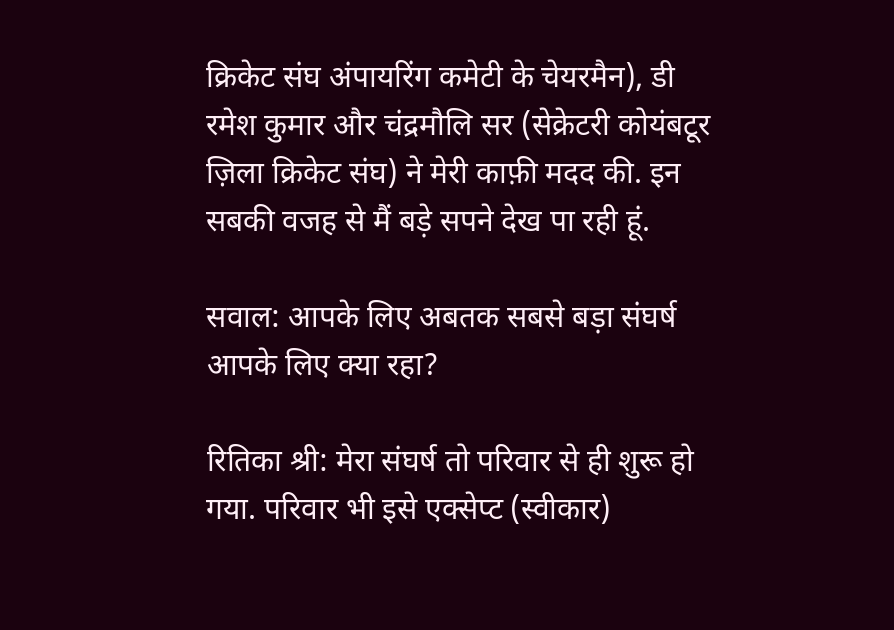क्रिकेट संघ अंपायरिंग कमेटी के चेयरमैन), डी रमेश कुमार और चंद्रमौलि सर (सेक्रेटरी कोयंबटूर ज़िला क्रिकेट संघ) ने मेरी काफ़ी मदद की. इन सबकी वजह से मैं बड़े सपने देख पा रही हूं.

सवाल: आपके लिए अबतक सबसे बड़ा संघर्ष आपके लिए क्या रहा?

रितिका श्री: मेरा संघर्ष तो परिवार से ही शुरू हो गया. परिवार भी इसे एक्सेप्ट (स्वीकार)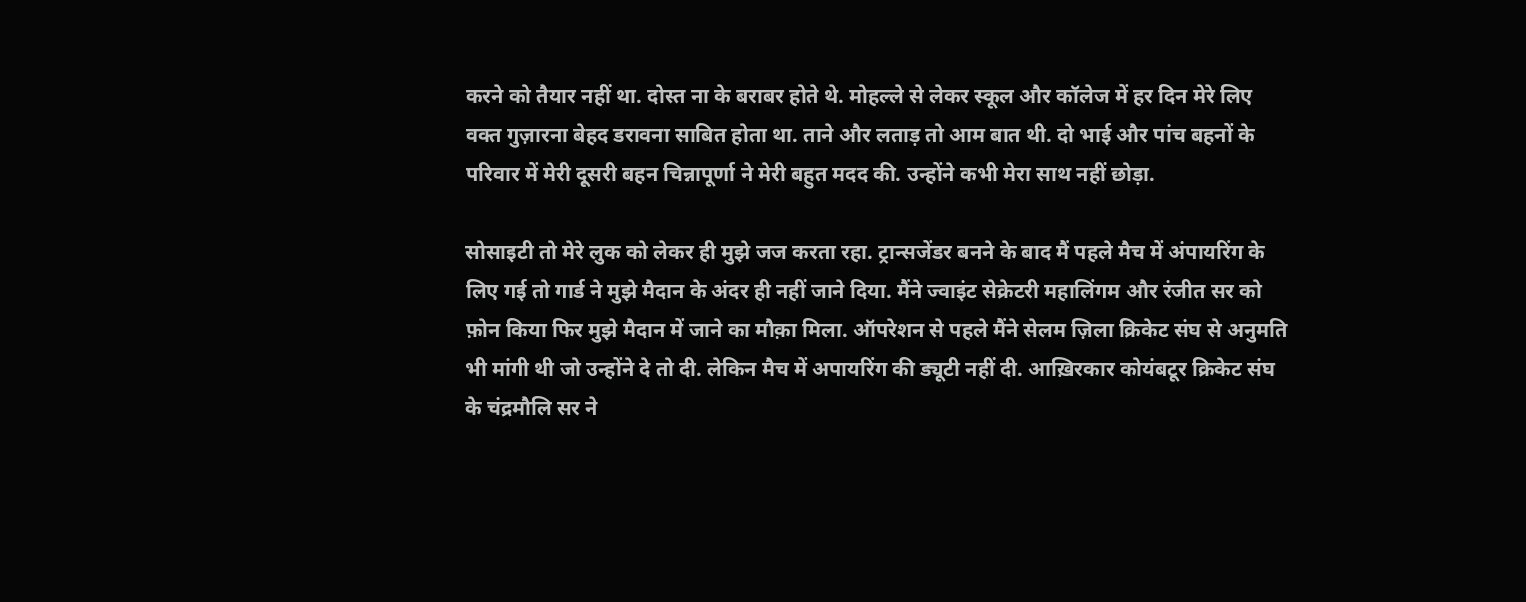करने को तैयार नहीं था. दोस्त ना के बराबर होते थे. मोहल्ले से लेकर स्कूल और कॉलेज में हर दिन मेरे लिए वक्त गुज़ारना बेहद डरावना साबित होता था. ताने और लताड़ तो आम बात थी. दो भाई और पांच बहनों के परिवार में मेरी दूसरी बहन चिन्नापूर्णा ने मेरी बहुत मदद की. उन्होंने कभी मेरा साथ नहीं छोड़ा.

सोसाइटी तो मेरे लुक को लेकर ही मुझे जज करता रहा. ट्रान्सजेंडर बनने के बाद मैं पहले मैच में अंपायरिंग के लिए गई तो गार्ड ने मुझे मैदान के अंदर ही नहीं जाने दिया. मैंने ज्वाइंट सेक्रेटरी महालिंगम और रंजीत सर को फ़ोन किया फिर मुझे मैदान में जाने का मौक़ा मिला. ऑपरेशन से पहले मैंने सेलम ज़िला क्रिकेट संघ से अनुमति भी मांगी थी जो उन्होंने दे तो दी. लेकिन मैच में अपायरिंग की ड्यूटी नहीं दी. आख़िरकार कोयंबटूर क्रिकेट संघ के चंद्रमौलि सर ने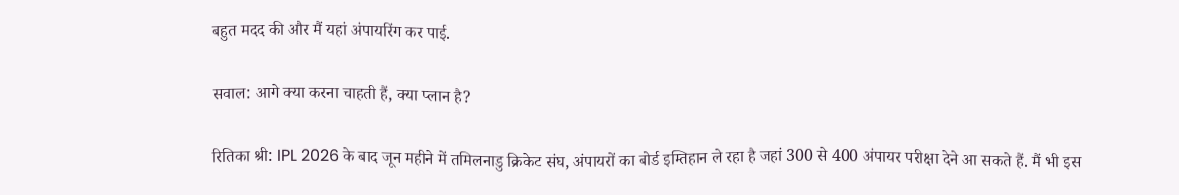बहुत मदद की और मैं यहां अंपायरिंग कर पाई.

सवाल: आगे क्या करना चाहती हैं, क्या प्लान है?

रितिका श्री: IPL 2026 के बाद जून महीने में तमिलनाडु क्रिकेट संघ, अंपायरों का बोर्ड इम्तिहान ले रहा है जहां 300 से 400 अंपायर परीक्षा देने आ सकते हैं. मैं भी इस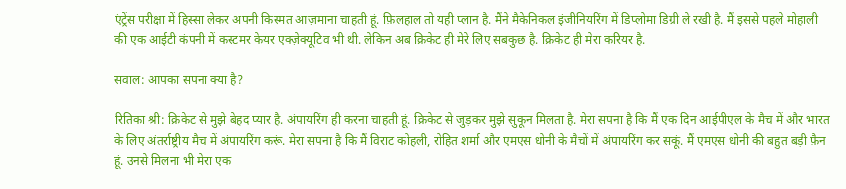एंट्रेंस परीक्षा में हिस्सा लेकर अपनी किस्मत आज़माना चाहती हूं. फ़िलहाल तो यही प्लान है. मैंने मैकेनिकल इंजीनियरिंग में डिप्लोमा डिग्री ले रखी है. मैं इससे पहले मोहाली की एक आईटी कंपनी में कस्टमर केयर एक्ज़ेक्यूटिव भी थी. लेकिन अब क्रिकेट ही मेरे लिए सबकुछ है. क्रिकेट ही मेरा करियर है.

सवाल: आपका सपना क्या है?

रितिका श्री: क्रिकेट से मुझे बेहद प्यार है. अंपायरिंग ही करना चाहती हूं. क्रिकेट से जुड़कर मुझे सुकून मिलता है. मेरा सपना है कि मैं एक दिन आईपीएल के मैच में और भारत के लिए अंतर्राष्ट्रीय मैच में अंपायरिंग करूं. मेरा सपना है कि मैं विराट कोहली, रोहित शर्मा और एमएस धोनी के मैचों में अंपायरिंग कर सकूं. मैं एमएस धोनी की बहुत बड़ी फ़ैन हूं. उनसे मिलना भी मेरा एक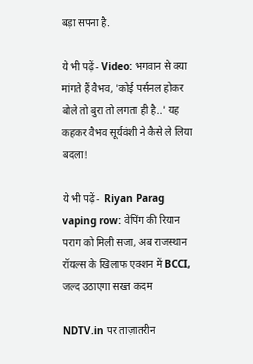बड़ा सपना है.

ये भी पढ़ें- Video: भगवान से क्या मांगते हैं वैभव, 'कोई पर्सनल होकर बोले तो बुरा तो लगता ही है..' यह कहकर वैभव सूर्यवंशी ने कैसे ले लिया बदला!

ये भी पढ़ें-  Riyan Parag vaping row: वेपिंग की रियान पराग को मिली सजा, अब राजस्थान रॉयल्स के खिलाफ एक्शन में BCCI, जल्द उठाएगा सख्त कदम

NDTV.in पर ताज़ातरीन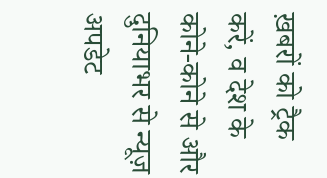ख़बरों को ट्रैक करें, व देश के कोने-कोने से और दुनियाभर से न्यूज़ अपडेट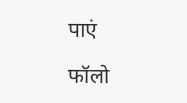पाएं

फॉलो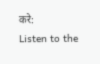करे:
Listen to the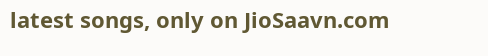latest songs, only on JioSaavn.com